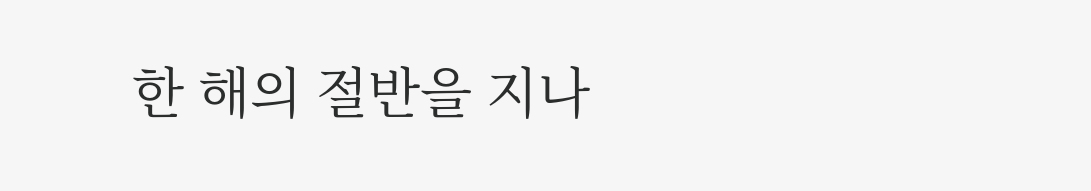한 해의 절반을 지나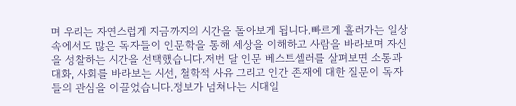며 우리는 자연스럽게 지금까지의 시간을 돌아보게 됩니다.빠르게 흘러가는 일상 속에서도 많은 독자들이 인문학을 통해 세상을 이해하고 사람을 바라보며 자신을 성찰하는 시간을 선택했습니다.저번 달 인문 베스트셀러를 살펴보면 소통과 대화, 사회를 바라보는 시선, 철학적 사유 그리고 인간 존재에 대한 질문이 독자들의 관심을 이끌었습니다.정보가 넘쳐나는 시대일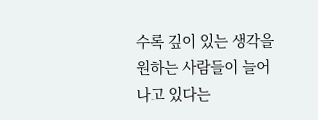수록 깊이 있는 생각을 원하는 사람들이 늘어나고 있다는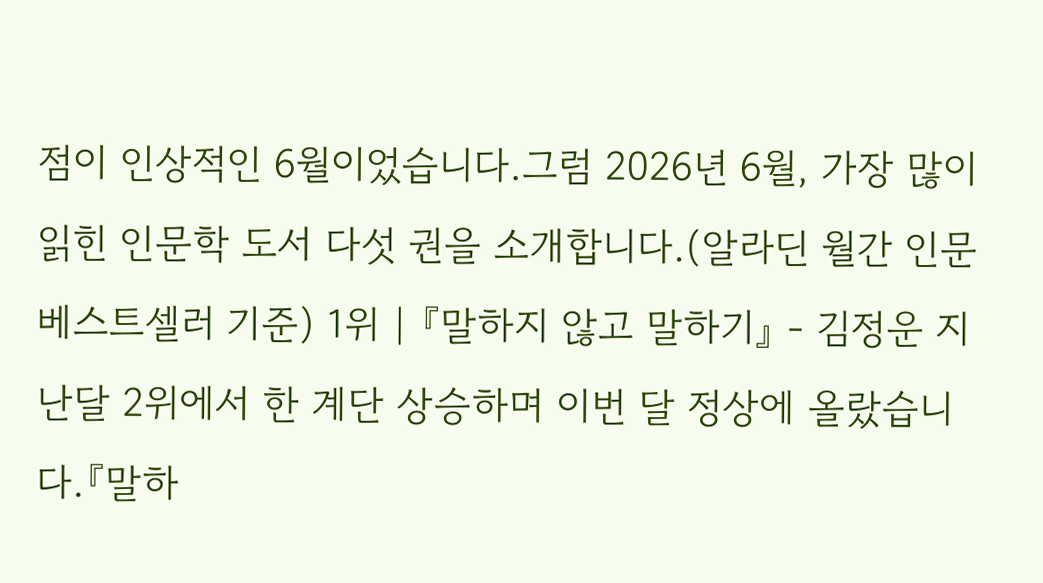점이 인상적인 6월이었습니다.그럼 2026년 6월, 가장 많이 읽힌 인문학 도서 다섯 권을 소개합니다.(알라딘 월간 인문 베스트셀러 기준) 1위 | 『말하지 않고 말하기』 - 김정운 지난달 2위에서 한 계단 상승하며 이번 달 정상에 올랐습니다.『말하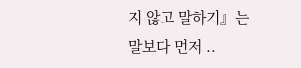지 않고 말하기』는 말보다 먼저 ..